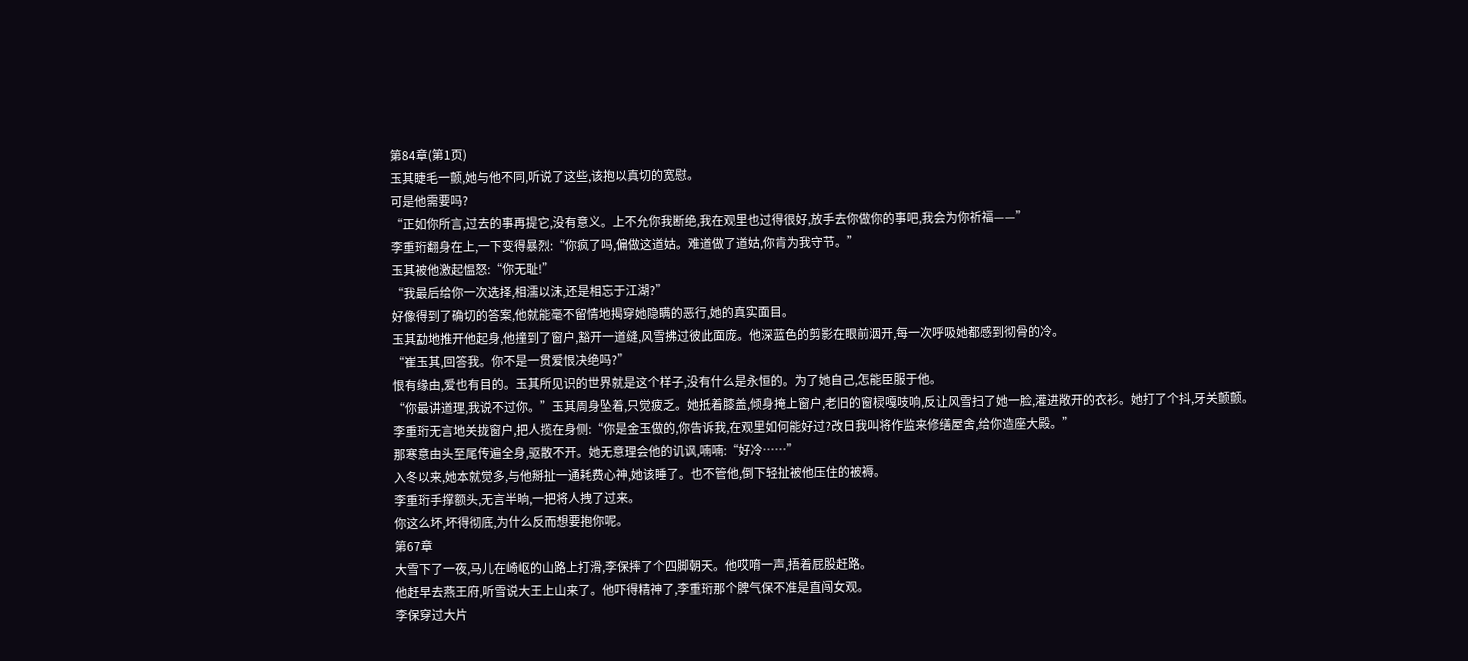第84章(第1页)
玉其睫毛一颤,她与他不同,听说了这些,该抱以真切的宽慰。
可是他需要吗?
“正如你所言,过去的事再提它,没有意义。上不允你我断绝,我在观里也过得很好,放手去你做你的事吧,我会为你祈福——”
李重珩翻身在上,一下变得暴烈:“你疯了吗,偏做这道姑。难道做了道姑,你肯为我守节。”
玉其被他激起愠怒:“你无耻!”
“我最后给你一次选择,相濡以沫,还是相忘于江湖?”
好像得到了确切的答案,他就能毫不留情地揭穿她隐瞒的恶行,她的真实面目。
玉其勐地推开他起身,他撞到了窗户,豁开一道缝,风雪拂过彼此面庞。他深蓝色的剪影在眼前洇开,每一次呼吸她都感到彻骨的冷。
“崔玉其,回答我。你不是一贯爱恨决绝吗?”
恨有缘由,爱也有目的。玉其所见识的世界就是这个样子,没有什么是永恒的。为了她自己,怎能臣服于他。
“你最讲道理,我说不过你。”玉其周身坠着,只觉疲乏。她抵着膝盖,倾身掩上窗户,老旧的窗棂嘎吱响,反让风雪扫了她一脸,灌进敞开的衣衫。她打了个抖,牙关颤颤。
李重珩无言地关拢窗户,把人揽在身侧:“你是金玉做的,你告诉我,在观里如何能好过?改日我叫将作监来修缮屋舍,给你造座大殿。”
那寒意由头至尾传遍全身,驱散不开。她无意理会他的讥讽,喃喃:“好冷……”
入冬以来,她本就觉多,与他掰扯一通耗费心神,她该睡了。也不管他,倒下轻扯被他压住的被褥。
李重珩手撑额头,无言半晌,一把将人拽了过来。
你这么坏,坏得彻底,为什么反而想要抱你呢。
第67章
大雪下了一夜,马儿在崎岖的山路上打滑,李保摔了个四脚朝天。他哎唷一声,捂着屁股赶路。
他赶早去燕王府,听雪说大王上山来了。他吓得精神了,李重珩那个脾气保不准是直闯女观。
李保穿过大片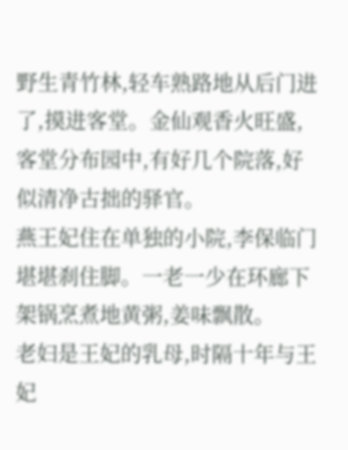野生青竹林,轻车熟路地从后门进了,摸进客堂。金仙观香火旺盛,客堂分布园中,有好几个院落,好似清净古拙的驿官。
燕王妃住在单独的小院,李保临门堪堪刹住脚。一老一少在环廊下架锅烹煮地黄粥,姜味飘散。
老妇是王妃的乳母,时隔十年与王妃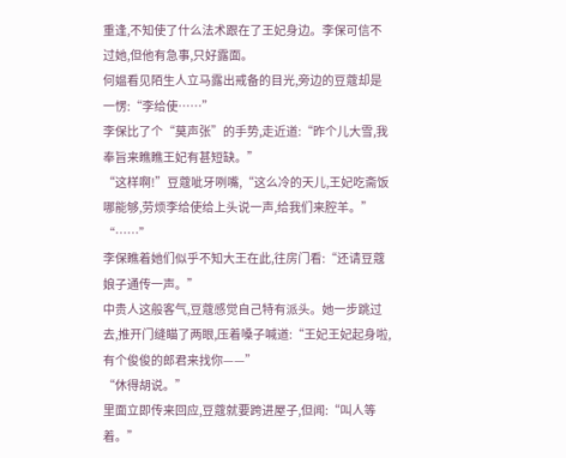重逢,不知使了什么法术跟在了王妃身边。李保可信不过她,但他有急事,只好露面。
何媪看见陌生人立马露出戒备的目光,旁边的豆蔻却是一愣:“李给使……”
李保比了个“莫声张”的手势,走近道:“昨个儿大雪,我奉旨来瞧瞧王妃有甚短缺。”
“这样啊!”豆蔻呲牙咧嘴,“这么冷的天儿,王妃吃斋饭哪能够,劳烦李给使给上头说一声,给我们来腔羊。”
“……”
李保瞧着她们似乎不知大王在此,往房门看:“还请豆蔻娘子通传一声。”
中贵人这般客气,豆蔻感觉自己特有派头。她一步跳过去,推开门缝瞄了两眼,压着嗓子喊道:“王妃王妃起身啦,有个俊俊的郎君来找你——”
“休得胡说。”
里面立即传来回应,豆蔻就要跨进屋子,但闻:“叫人等着。”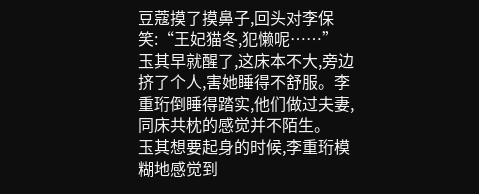豆蔻摸了摸鼻子,回头对李保笑:“王妃猫冬,犯懒呢……”
玉其早就醒了,这床本不大,旁边挤了个人,害她睡得不舒服。李重珩倒睡得踏实,他们做过夫妻,同床共枕的感觉并不陌生。
玉其想要起身的时候,李重珩模糊地感觉到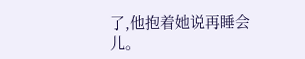了,他抱着她说再睡会儿。